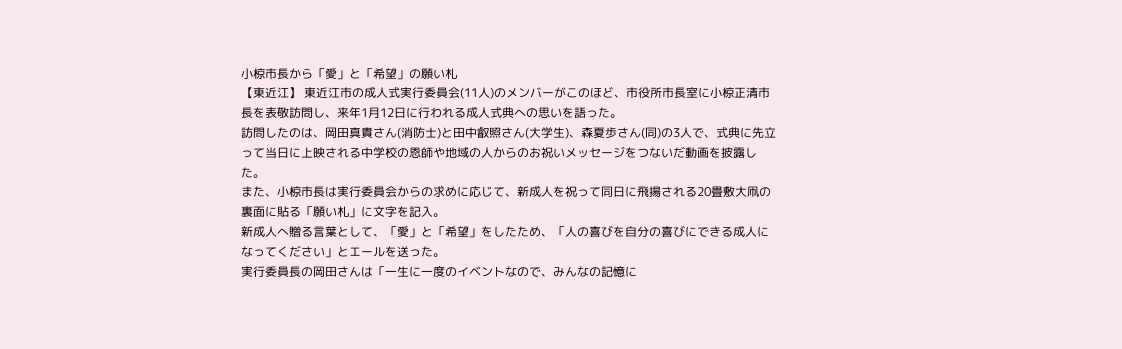小椋市長から「愛」と「希望」の願い札
【東近江】 東近江市の成人式実行委員会(11人)のメンバーがこのほど、市役所市長室に小椋正清市長を表敬訪問し、来年1月12日に行われる成人式典への思いを語った。
訪問したのは、岡田真貴さん(消防士)と田中叡照さん(大学生)、森夏歩さん(同)の3人で、式典に先立って当日に上映される中学校の恩師や地域の人からのお祝いメッセージをつないだ動画を披露した。
また、小椋市長は実行委員会からの求めに応じて、新成人を祝って同日に飛揚される20畳敷大凧の裏面に貼る「願い札」に文字を記入。
新成人へ贈る言葉として、「愛」と「希望」をしたため、「人の喜びを自分の喜びにできる成人になってください」とエールを送った。
実行委員長の岡田さんは「一生に一度のイベントなので、みんなの記憶に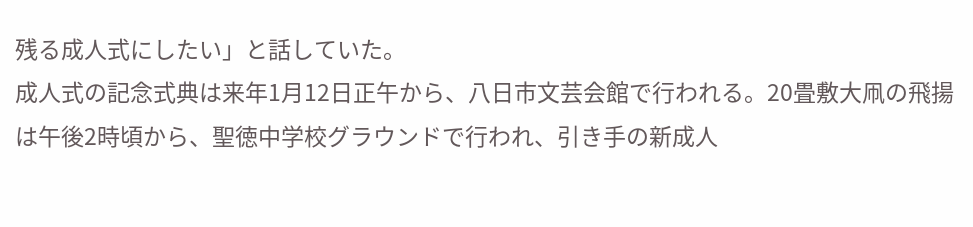残る成人式にしたい」と話していた。
成人式の記念式典は来年1月12日正午から、八日市文芸会館で行われる。20畳敷大凧の飛揚は午後2時頃から、聖徳中学校グラウンドで行われ、引き手の新成人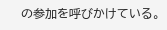の参加を呼びかけている。